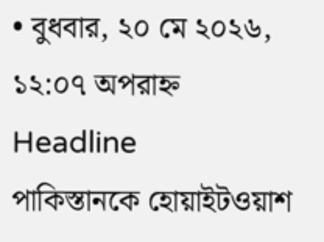• বুধবার, ২০ মে ২০২৬, ১২:০৭ অপরাহ্ন
Headline
পাকিস্তানকে হোয়াইটওয়াশ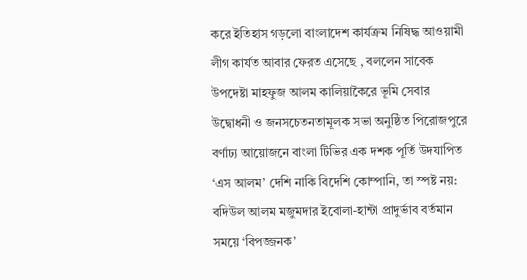করে ইতিহাস গড়লো বাংলাদেশ কার্যক্রম নিষিদ্ধ আওয়ামী লীগ কার্যত আবার ফেরত এসেছে , বললেন সাবেক উপদেষ্টা মাহফুজ আলম কালিয়াকৈরে ভূমি সেবার উদ্বোধনী ও জনসচেতনতামূলক সভা অনুষ্ঠিত পিরোজপুরে বর্ণাঢ্য আয়োজনে বাংলা টিভির এক দশক পূর্তি উদযাপিত ‘এস আলম’ দেশি নাকি বিদেশি কোম্পানি, তা স্পষ্ট নয়: বদিউল আলম মজুমদার ইবোলা-হান্টা প্রাদুর্ভাব বর্তমান সময়ে ‘বিপজ্জনক’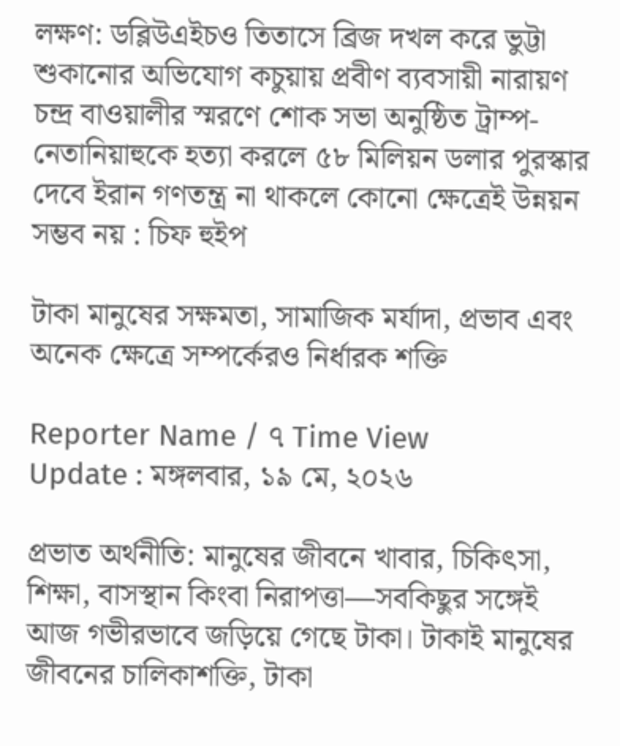লক্ষণ: ডব্লিউএইচও তিতাসে ব্রিজ দখল করে ভুট্টা শুকানোর অভিযোগ কচুয়ায় প্রবীণ ব্যবসায়ী নারায়ণ চন্দ্র বাওয়ালীর স্মরণে শোক সভা অনুষ্ঠিত ট্রাম্প-নেতানিয়াহুকে হত্যা করলে ৫৮ মিলিয়ন ডলার পুরস্কার দেবে ইরান গণতন্ত্র না থাকলে কোনো ক্ষেত্রেই উন্নয়ন সম্ভব নয় : চিফ হুইপ

টাকা মানুষের সক্ষমতা, সামাজিক মর্যাদা, প্রভাব এবং অনেক ক্ষেত্রে সম্পর্কেরও নির্ধারক শক্তি

Reporter Name / ৭ Time View
Update : মঙ্গলবার, ১৯ মে, ২০২৬

প্রভাত অর্থনীতি: মানুষের জীবনে খাবার, চিকিৎসা, শিক্ষা, বাসস্থান কিংবা নিরাপত্তা—সবকিছুর সঙ্গেই আজ গভীরভাবে জড়িয়ে গেছে টাকা। টাকাই মানুষের জীবনের চালিকাশক্তি, টাকা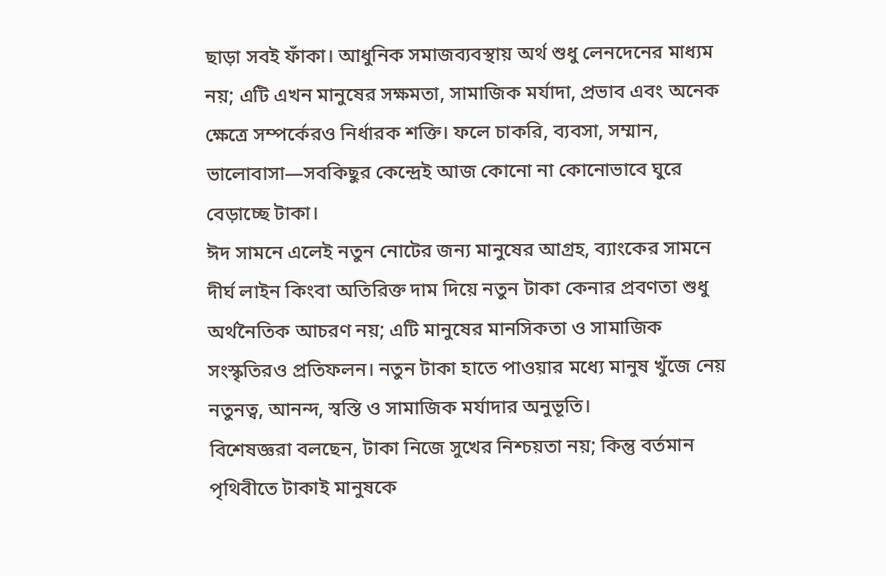ছাড়া সবই ফাঁকা। আধুনিক সমাজব্যবস্থায় অর্থ শুধু লেনদেনের মাধ্যম নয়; এটি এখন মানুষের সক্ষমতা, সামাজিক মর্যাদা, প্রভাব এবং অনেক ক্ষেত্রে সম্পর্কেরও নির্ধারক শক্তি। ফলে চাকরি, ব্যবসা, সম্মান, ভালোবাসা—সবকিছুর কেন্দ্রেই আজ কোনো না কোনোভাবে ঘুরে বেড়াচ্ছে টাকা।
ঈদ সামনে এলেই নতুন নোটের জন্য মানুষের আগ্রহ, ব্যাংকের সামনে দীর্ঘ লাইন কিংবা অতিরিক্ত দাম দিয়ে নতুন টাকা কেনার প্রবণতা শুধু অর্থনৈতিক আচরণ নয়; এটি মানুষের মানসিকতা ও সামাজিক সংস্কৃতিরও প্রতিফলন। নতুন টাকা হাতে পাওয়ার মধ্যে মানুষ খুঁজে নেয় নতুনত্ব, আনন্দ, স্বস্তি ও সামাজিক মর্যাদার অনুভূতি।
বিশেষজ্ঞরা বলছেন, টাকা নিজে সুখের নিশ্চয়তা নয়; কিন্তু বর্তমান পৃথিবীতে টাকাই মানুষকে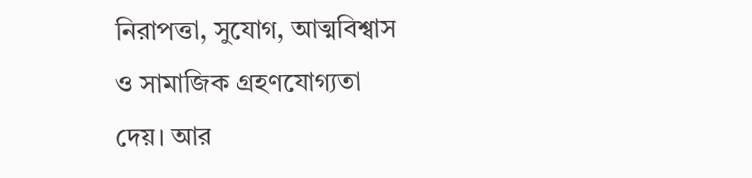নিরাপত্তা, সুযোগ, আত্মবিশ্বাস ও সামাজিক গ্রহণযোগ্যতা দেয়। আর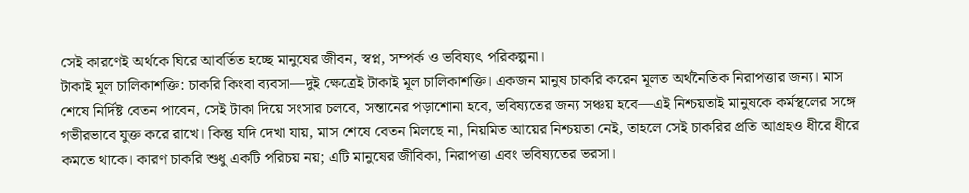সেই কারণেই অর্থকে ঘিরে আবর্তিত হচ্ছে মানুষের জীবন, স্বপ্ন, সম্পর্ক ও ভবিষ্যৎ পরিকল্পনা।
টাকাই মূল চালিকাশক্তি: চাকরি কিংবা ব্যবসা—দুই ক্ষেত্রেই টাকাই মূল চালিকাশক্তি। একজন মানুষ চাকরি করেন মূলত অর্থনৈতিক নিরাপত্তার জন্য। মাস শেষে নির্দিষ্ট বেতন পাবেন, সেই টাকা দিয়ে সংসার চলবে, সন্তানের পড়াশোনা হবে, ভবিষ্যতের জন্য সঞ্চয় হবে—এই নিশ্চয়তাই মানুষকে কর্মস্থলের সঙ্গে গভীরভাবে যুক্ত করে রাখে। কিন্তু যদি দেখা যায়, মাস শেষে বেতন মিলছে না, নিয়মিত আয়ের নিশ্চয়তা নেই, তাহলে সেই চাকরির প্রতি আগ্রহও ধীরে ধীরে কমতে থাকে। কারণ চাকরি শুধু একটি পরিচয় নয়; এটি মানুষের জীবিকা, নিরাপত্তা এবং ভবিষ্যতের ভরসা।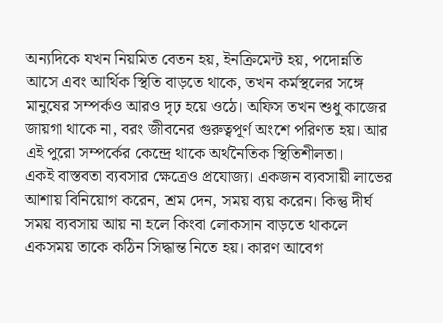অন্যদিকে যখন নিয়মিত বেতন হয়, ইনক্রিমেন্ট হয়, পদোন্নতি আসে এবং আর্থিক স্থিতি বাড়তে থাকে, তখন কর্মস্থলের সঙ্গে মানুষের সম্পর্কও আরও দৃঢ় হয়ে ওঠে। অফিস তখন শুধু কাজের জায়গা থাকে না, বরং জীবনের গুরুত্বপূর্ণ অংশে পরিণত হয়। আর এই পুরো সম্পর্কের কেন্দ্রে থাকে অর্থনৈতিক স্থিতিশীলতা।
একই বাস্তবতা ব্যবসার ক্ষেত্রেও প্রযোজ্য। একজন ব্যবসায়ী লাভের আশায় বিনিয়োগ করেন, শ্রম দেন, সময় ব্যয় করেন। কিন্তু দীর্ঘ সময় ব্যবসায় আয় না হলে কিংবা লোকসান বাড়তে থাকলে একসময় তাকে কঠিন সিদ্ধান্ত নিতে হয়। কারণ আবেগ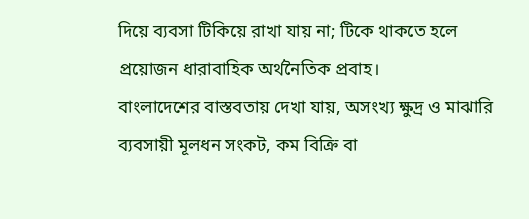দিয়ে ব্যবসা টিকিয়ে রাখা যায় না; টিকে থাকতে হলে প্রয়োজন ধারাবাহিক অর্থনৈতিক প্রবাহ।
বাংলাদেশের বাস্তবতায় দেখা যায়, অসংখ্য ক্ষুদ্র ও মাঝারি ব্যবসায়ী মূলধন সংকট, কম বিক্রি বা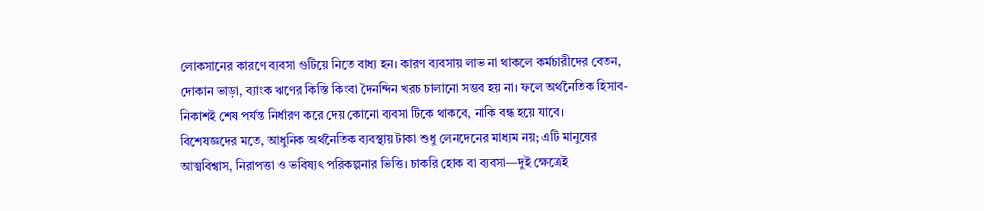লোকসানের কারণে ব্যবসা গুটিয়ে নিতে বাধ্য হন। কারণ ব্যবসায় লাভ না থাকলে কর্মচারীদের বেতন, দোকান ভাড়া, ব্যাংক ঋণের কিস্তি কিংবা দৈনন্দিন খরচ চালানো সম্ভব হয় না। ফলে অর্থনৈতিক হিসাব-নিকাশই শেষ পর্যন্ত নির্ধারণ করে দেয় কোনো ব্যবসা টিকে থাকবে, নাকি বন্ধ হয়ে যাবে।
বিশেষজ্ঞদের মতে, আধুনিক অর্থনৈতিক ব্যবস্থায় টাকা শুধু লেনদেনের মাধ্যম নয়; এটি মানুষের আত্মবিশ্বাস, নিরাপত্তা ও ভবিষ্যৎ পরিকল্পনার ভিত্তি। চাকরি হোক বা ব্যবসা—দুই ক্ষেত্রেই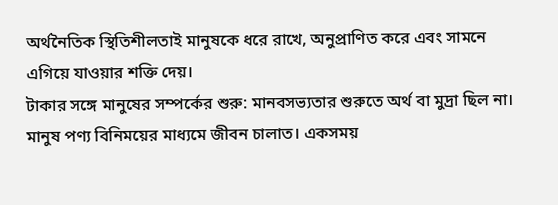অর্থনৈতিক স্থিতিশীলতাই মানুষকে ধরে রাখে, অনুপ্রাণিত করে এবং সামনে এগিয়ে যাওয়ার শক্তি দেয়।
টাকার সঙ্গে মানুষের সম্পর্কের শুরু: মানবসভ্যতার শুরুতে অর্থ বা মুদ্রা ছিল না। মানুষ পণ্য বিনিময়ের মাধ্যমে জীবন চালাত। একসময়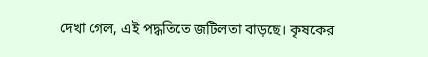দেখা গেল, এই পদ্ধতিতে জটিলতা বাড়ছে। কৃষকের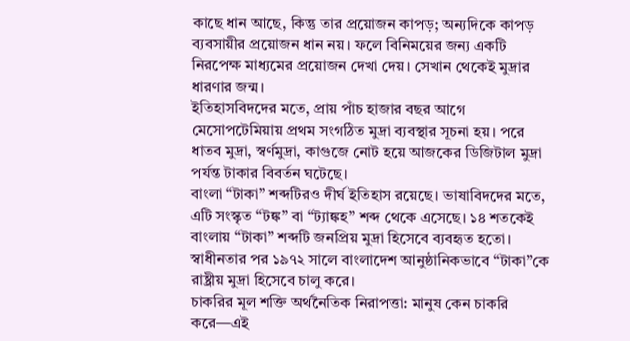কাছে ধান আছে, কিন্তু তার প্রয়োজন কাপড়; অন্যদিকে কাপড় ব্যবসায়ীর প্রয়োজন ধান নয়। ফলে বিনিময়ের জন্য একটি নিরপেক্ষ মাধ্যমের প্রয়োজন দেখা দেয়। সেখান থেকেই মুদ্রার ধারণার জন্ম।
ইতিহাসবিদদের মতে, প্রায় পাঁচ হাজার বছর আগে মেসোপটেমিয়ায় প্রথম সংগঠিত মুদ্রা ব্যবস্থার সূচনা হয়। পরে ধাতব মুদ্রা, স্বর্ণমুদ্রা, কাগুজে নোট হয়ে আজকের ডিজিটাল মুদ্রা পর্যন্ত টাকার বিবর্তন ঘটেছে।
বাংলা “টাকা” শব্দটিরও দীর্ঘ ইতিহাস রয়েছে। ভাষাবিদদের মতে, এটি সংস্কৃত “টঙ্ক” বা “ট্যাঙ্কহ” শব্দ থেকে এসেছে। ১৪ শতকেই বাংলায় “টাকা” শব্দটি জনপ্রিয় মুদ্রা হিসেবে ব্যবহৃত হতো। স্বাধীনতার পর ১৯৭২ সালে বাংলাদেশ আনুষ্ঠানিকভাবে “টাকা”কে রাষ্ট্রীয় মুদ্রা হিসেবে চালু করে।
চাকরির মূল শক্তি অর্থনৈতিক নিরাপত্তা: মানুষ কেন চাকরি করে—এই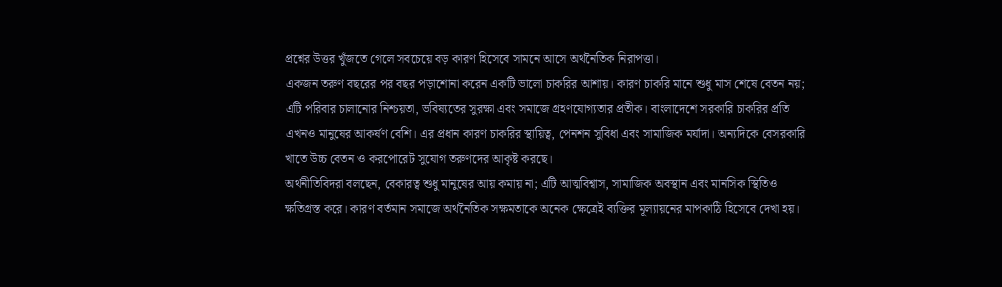প্রশ্নের উত্তর খুঁজতে গেলে সবচেয়ে বড় কারণ হিসেবে সামনে আসে অর্থনৈতিক নিরাপত্তা।
একজন তরুণ বছরের পর বছর পড়াশোনা করেন একটি ভালো চাকরির আশায়। কারণ চাকরি মানে শুধু মাস শেষে বেতন নয়; এটি পরিবার চালানোর নিশ্চয়তা, ভবিষ্যতের সুরক্ষা এবং সমাজে গ্রহণযোগ্যতার প্রতীক। বাংলাদেশে সরকারি চাকরির প্রতি এখনও মানুষের আকর্ষণ বেশি। এর প্রধান কারণ চাকরির স্থায়িত্ব, পেনশন সুবিধা এবং সামাজিক মর্যাদা। অন্যদিকে বেসরকারি খাতে উচ্চ বেতন ও করপোরেট সুযোগ তরুণদের আকৃষ্ট করছে।
অর্থনীতিবিদরা বলছেন, বেকারত্ব শুধু মানুষের আয় কমায় না; এটি আত্মবিশ্বাস, সামাজিক অবস্থান এবং মানসিক স্থিতিও ক্ষতিগ্রস্ত করে। কারণ বর্তমান সমাজে অর্থনৈতিক সক্ষমতাকে অনেক ক্ষেত্রেই ব্যক্তির মূল্যায়নের মাপকাঠি হিসেবে দেখা হয়।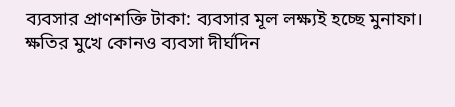ব্যবসার প্রাণশক্তি টাকা: ব্যবসার মূল লক্ষ্যই হচ্ছে মুনাফা। ক্ষতির মুখে কোনও ব্যবসা দীর্ঘদিন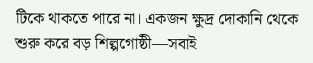টিকে থাকতে পারে না। একজন ক্ষুদ্র দোকানি থেকে শুরু করে বড় শিল্পগোষ্ঠী—সবাই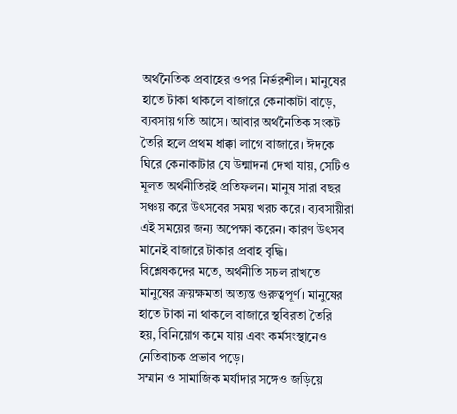অর্থনৈতিক প্রবাহের ওপর নির্ভরশীল। মানুষের হাতে টাকা থাকলে বাজারে কেনাকাটা বাড়ে, ব্যবসায় গতি আসে। আবার অর্থনৈতিক সংকট তৈরি হলে প্রথম ধাক্কা লাগে বাজারে। ঈদকে ঘিরে কেনাকাটার যে উন্মাদনা দেখা যায়, সেটিও মূলত অর্থনীতিরই প্রতিফলন। মানুষ সারা বছর সঞ্চয় করে উৎসবের সময় খরচ করে। ব্যবসায়ীরা এই সময়ের জন্য অপেক্ষা করেন। কারণ উৎসব মানেই বাজারে টাকার প্রবাহ বৃদ্ধি।
বিশ্লেষকদের মতে, অর্থনীতি সচল রাখতে মানুষের ক্রয়ক্ষমতা অত্যন্ত গুরুত্বপূর্ণ। মানুষের হাতে টাকা না থাকলে বাজারে স্থবিরতা তৈরি হয়, বিনিয়োগ কমে যায় এবং কর্মসংস্থানেও নেতিবাচক প্রভাব পড়ে।
সম্মান ও সামাজিক মর্যাদার সঙ্গেও জড়িয়ে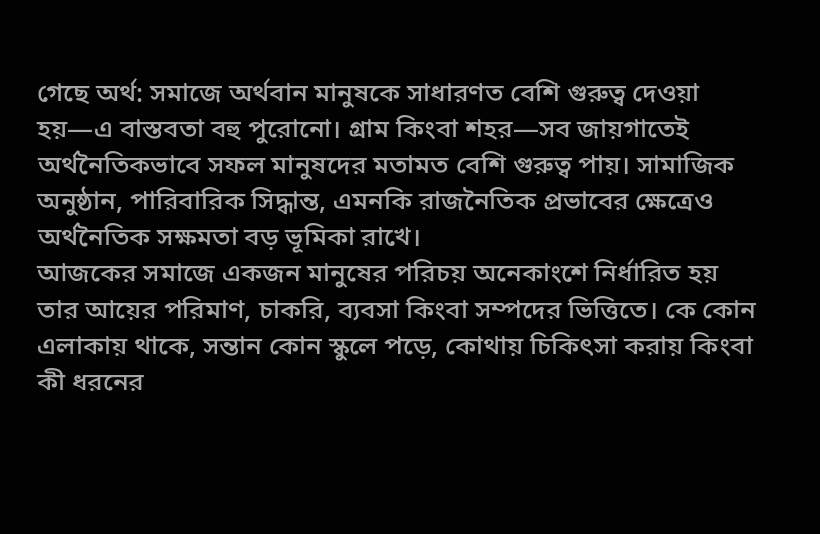গেছে অর্থ: সমাজে অর্থবান মানুষকে সাধারণত বেশি গুরুত্ব দেওয়া হয়—এ বাস্তবতা বহু পুরোনো। গ্রাম কিংবা শহর—সব জায়গাতেই অর্থনৈতিকভাবে সফল মানুষদের মতামত বেশি গুরুত্ব পায়। সামাজিক অনুষ্ঠান, পারিবারিক সিদ্ধান্ত, এমনকি রাজনৈতিক প্রভাবের ক্ষেত্রেও অর্থনৈতিক সক্ষমতা বড় ভূমিকা রাখে।
আজকের সমাজে একজন মানুষের পরিচয় অনেকাংশে নির্ধারিত হয় তার আয়ের পরিমাণ, চাকরি, ব্যবসা কিংবা সম্পদের ভিত্তিতে। কে কোন এলাকায় থাকে, সন্তান কোন স্কুলে পড়ে, কোথায় চিকিৎসা করায় কিংবা কী ধরনের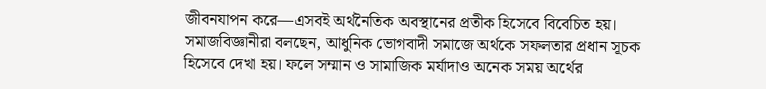জীবনযাপন করে—এসবই অর্থনৈতিক অবস্থানের প্রতীক হিসেবে বিবেচিত হয়।
সমাজবিজ্ঞানীরা বলছেন, আধুনিক ভোগবাদী সমাজে অর্থকে সফলতার প্রধান সূচক হিসেবে দেখা হয়। ফলে সম্মান ও সামাজিক মর্যাদাও অনেক সময় অর্থের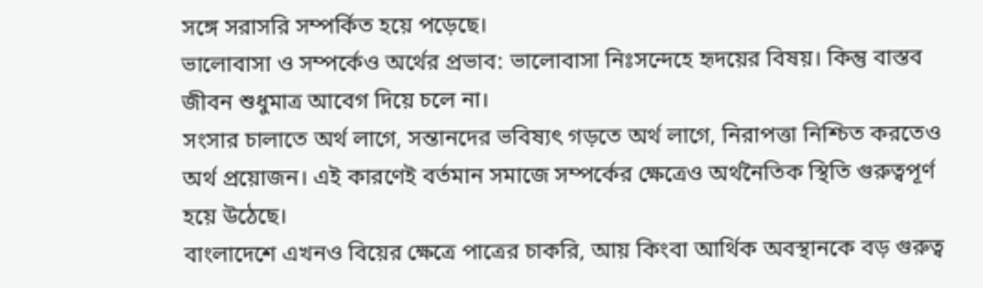সঙ্গে সরাসরি সম্পর্কিত হয়ে পড়েছে।
ভালোবাসা ও সম্পর্কেও অর্থের প্রভাব: ভালোবাসা নিঃসন্দেহে হৃদয়ের বিষয়। কিন্তু বাস্তব জীবন শুধুমাত্র আবেগ দিয়ে চলে না।
সংসার চালাতে অর্থ লাগে, সন্তানদের ভবিষ্যৎ গড়তে অর্থ লাগে, নিরাপত্তা নিশ্চিত করতেও অর্থ প্রয়োজন। এই কারণেই বর্তমান সমাজে সম্পর্কের ক্ষেত্রেও অর্থনৈতিক স্থিতি গুরুত্বপূর্ণ হয়ে উঠেছে।
বাংলাদেশে এখনও বিয়ের ক্ষেত্রে পাত্রের চাকরি, আয় কিংবা আর্থিক অবস্থানকে বড় গুরুত্ব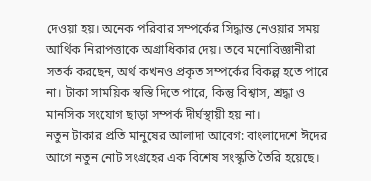দেওয়া হয়। অনেক পরিবার সম্পর্কের সিদ্ধান্ত নেওয়ার সময় আর্থিক নিরাপত্তাকে অগ্রাধিকার দেয়। তবে মনোবিজ্ঞানীরা সতর্ক করছেন, অর্থ কখনও প্রকৃত সম্পর্কের বিকল্প হতে পারে না। টাকা সাময়িক স্বস্তি দিতে পারে, কিন্তু বিশ্বাস, শ্রদ্ধা ও মানসিক সংযোগ ছাড়া সম্পর্ক দীর্ঘস্থায়ী হয় না।
নতুন টাকার প্রতি মানুষের আলাদা আবেগ: বাংলাদেশে ঈদের আগে নতুন নোট সংগ্রহের এক বিশেষ সংস্কৃতি তৈরি হয়েছে।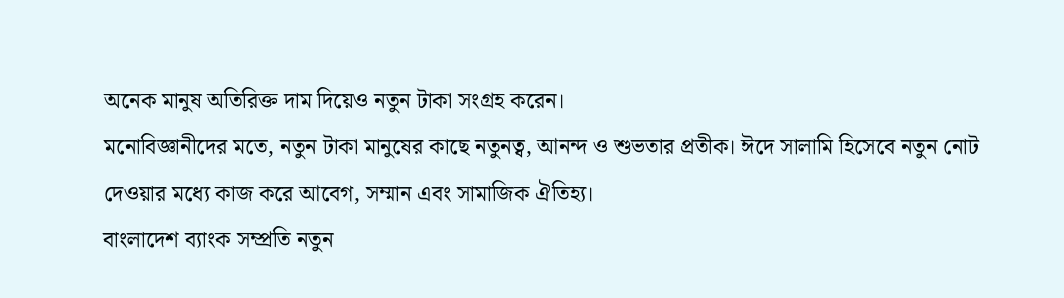অনেক মানুষ অতিরিক্ত দাম দিয়েও নতুন টাকা সংগ্রহ করেন।
মনোবিজ্ঞানীদের মতে, নতুন টাকা মানুষের কাছে নতুনত্ব, আনন্দ ও শুভতার প্রতীক। ঈদে সালামি হিসেবে নতুন নোট দেওয়ার মধ্যে কাজ করে আবেগ, সম্মান এবং সামাজিক ঐতিহ্য।
বাংলাদেশ ব্যাংক সম্প্রতি নতুন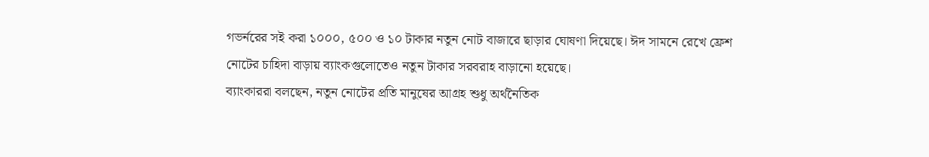গভর্নরের সই করা ১০০০, ৫০০ ও ১০ টাকার নতুন নোট বাজারে ছাড়ার ঘোষণা দিয়েছে। ঈদ সামনে রেখে ফ্রেশ নোটের চাহিদা বাড়ায় ব্যাংকগুলোতেও নতুন টাকার সরবরাহ বাড়ানো হয়েছে।
ব্যাংকাররা বলছেন, নতুন নোটের প্রতি মানুষের আগ্রহ শুধু অর্থনৈতিক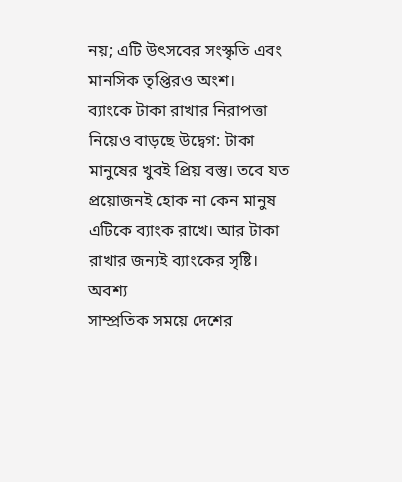নয়; এটি উৎসবের সংস্কৃতি এবং মানসিক তৃপ্তিরও অংশ।
ব্যাংকে টাকা রাখার নিরাপত্তা নিয়েও বাড়ছে উদ্বেগ: টাকা মানুষের খুবই প্রিয় বস্তু। তবে যত প্রয়োজনই হোক না কেন মানুষ এটিকে ব্যাংক রাখে। আর টাকা রাখার জন্যই ব্যাংকের সৃষ্টি। অবশ্য
সাম্প্রতিক সময়ে দেশের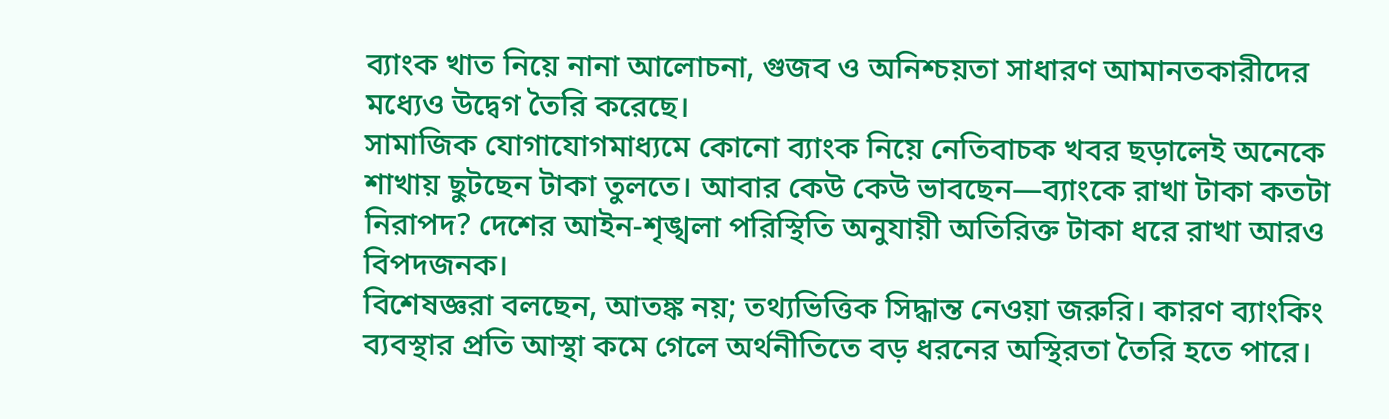ব্যাংক খাত নিয়ে নানা আলোচনা, গুজব ও অনিশ্চয়তা সাধারণ আমানতকারীদের মধ্যেও উদ্বেগ তৈরি করেছে।
সামাজিক যোগাযোগমাধ্যমে কোনো ব্যাংক নিয়ে নেতিবাচক খবর ছড়ালেই অনেকে শাখায় ছুটছেন টাকা তুলতে। আবার কেউ কেউ ভাবছেন—ব্যাংকে রাখা টাকা কতটা নিরাপদ? দেশের আইন-শৃঙ্খলা পরিস্থিতি অনুযায়ী অতিরিক্ত টাকা ধরে রাখা আরও বিপদজনক।
বিশেষজ্ঞরা বলছেন, আতঙ্ক নয়; তথ্যভিত্তিক সিদ্ধান্ত নেওয়া জরুরি। কারণ ব্যাংকিং ব্যবস্থার প্রতি আস্থা কমে গেলে অর্থনীতিতে বড় ধরনের অস্থিরতা তৈরি হতে পারে।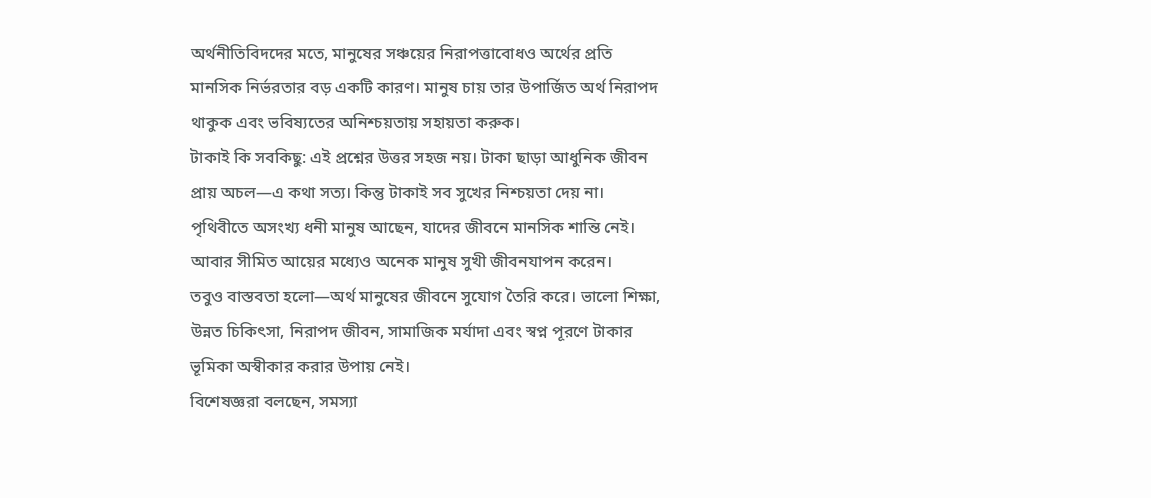অর্থনীতিবিদদের মতে, মানুষের সঞ্চয়ের নিরাপত্তাবোধও অর্থের প্রতি মানসিক নির্ভরতার বড় একটি কারণ। মানুষ চায় তার উপার্জিত অর্থ নিরাপদ থাকুক এবং ভবিষ্যতের অনিশ্চয়তায় সহায়তা করুক।
টাকাই কি সবকিছু: এই প্রশ্নের উত্তর সহজ নয়। টাকা ছাড়া আধুনিক জীবন প্রায় অচল—এ কথা সত্য। কিন্তু টাকাই সব সুখের নিশ্চয়তা দেয় না। পৃথিবীতে অসংখ্য ধনী মানুষ আছেন, যাদের জীবনে মানসিক শান্তি নেই। আবার সীমিত আয়ের মধ্যেও অনেক মানুষ সুখী জীবনযাপন করেন।
তবুও বাস্তবতা হলো—অর্থ মানুষের জীবনে সুযোগ তৈরি করে। ভালো শিক্ষা, উন্নত চিকিৎসা, নিরাপদ জীবন, সামাজিক মর্যাদা এবং স্বপ্ন পূরণে টাকার ভূমিকা অস্বীকার করার উপায় নেই।
বিশেষজ্ঞরা বলছেন, সমস্যা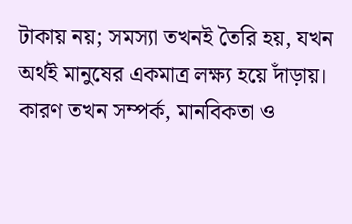টাকায় নয়; সমস্যা তখনই তৈরি হয়, যখন অর্থই মানুষের একমাত্র লক্ষ্য হয়ে দাঁড়ায়। কারণ তখন সম্পর্ক, মানবিকতা ও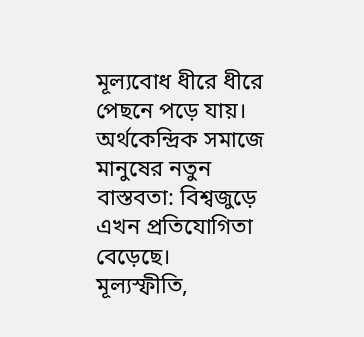মূল্যবোধ ধীরে ধীরে পেছনে পড়ে যায়।
অর্থকেন্দ্রিক সমাজে মানুষের নতুন বাস্তবতা: বিশ্বজুড়ে এখন প্রতিযোগিতা বেড়েছে। মূল্যস্ফীতি,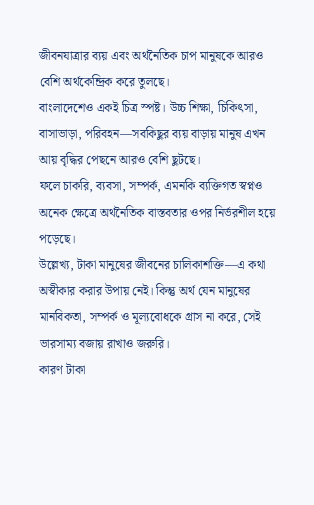জীবনযাত্রার ব্যয় এবং অর্থনৈতিক চাপ মানুষকে আরও বেশি অর্থকেন্দ্রিক করে তুলছে।
বাংলাদেশেও একই চিত্র স্পষ্ট। উচ্চ শিক্ষা, চিকিৎসা, বাসাভাড়া, পরিবহন—সবকিছুর ব্যয় বাড়ায় মানুষ এখন আয় বৃদ্ধির পেছনে আরও বেশি ছুটছে।
ফলে চাকরি, ব্যবসা, সম্পর্ক, এমনকি ব্যক্তিগত স্বপ্নও অনেক ক্ষেত্রে অর্থনৈতিক বাস্তবতার ওপর নির্ভরশীল হয়ে পড়েছে।
উল্লেখ্য, টাকা মানুষের জীবনের চালিকাশক্তি—এ কথা অস্বীকার করার উপায় নেই। কিন্তু অর্থ যেন মানুষের মানবিকতা, সম্পর্ক ও মূল্যবোধকে গ্রাস না করে, সেই ভারসাম্য বজায় রাখাও জরুরি।
কারণ টাকা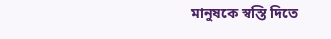মানুষকে স্বস্তি দিতে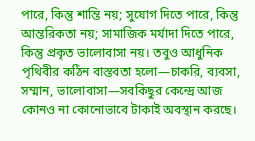পারে, কিন্তু শান্তি নয়; সুযোগ দিতে পারে, কিন্তু আন্তরিকতা নয়; সামাজিক মর্যাদা দিতে পারে, কিন্তু প্রকৃত ভালোবাসা নয়। তবুও আধুনিক পৃথিবীর কঠিন বাস্তবতা হলো—চাকরি, ব্যবসা, সম্মান, ভালোবাসা—সবকিছুর কেন্দ্রে আজ কোনও না কোনোভাবে টাকাই অবস্থান করছে।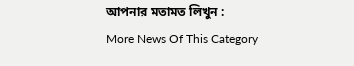আপনার মতামত লিখুন :
More News Of This Category